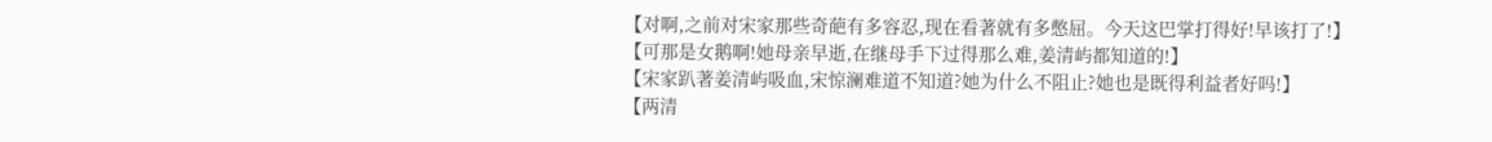【对啊,之前对宋家那些奇葩有多容忍,现在看著就有多憋屈。今天这巴掌打得好!早该打了!】
【可那是女鹅啊!她母亲早逝,在继母手下过得那么难,姜清屿都知道的!】
【宋家趴著姜清屿吸血,宋惊澜难道不知道?她为什么不阻止?她也是既得利益者好吗!】
【两清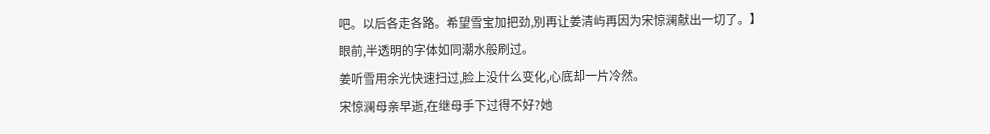吧。以后各走各路。希望雪宝加把劲,別再让姜清屿再因为宋惊澜献出一切了。】
眼前,半透明的字体如同潮水般刷过。
姜听雪用余光快速扫过,脸上没什么变化,心底却一片冷然。
宋惊澜母亲早逝,在继母手下过得不好?她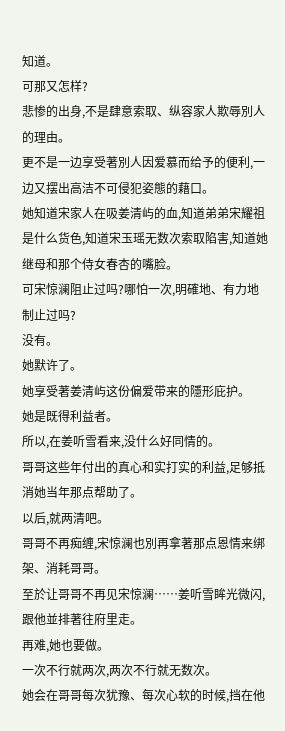知道。
可那又怎样?
悲惨的出身,不是肆意索取、纵容家人欺辱別人的理由。
更不是一边享受著別人因爱慕而给予的便利,一边又摆出高洁不可侵犯姿態的藉口。
她知道宋家人在吸姜清屿的血,知道弟弟宋耀祖是什么货色,知道宋玉瑶无数次索取陷害,知道她继母和那个侍女春杏的嘴脸。
可宋惊澜阻止过吗?哪怕一次,明確地、有力地制止过吗?
没有。
她默许了。
她享受著姜清屿这份偏爱带来的隱形庇护。
她是既得利益者。
所以,在姜听雪看来,没什么好同情的。
哥哥这些年付出的真心和实打实的利益,足够抵消她当年那点帮助了。
以后,就两清吧。
哥哥不再痴缠,宋惊澜也別再拿著那点恩情来绑架、消耗哥哥。
至於让哥哥不再见宋惊澜……姜听雪眸光微闪,跟他並排著往府里走。
再难,她也要做。
一次不行就两次,两次不行就无数次。
她会在哥哥每次犹豫、每次心软的时候,挡在他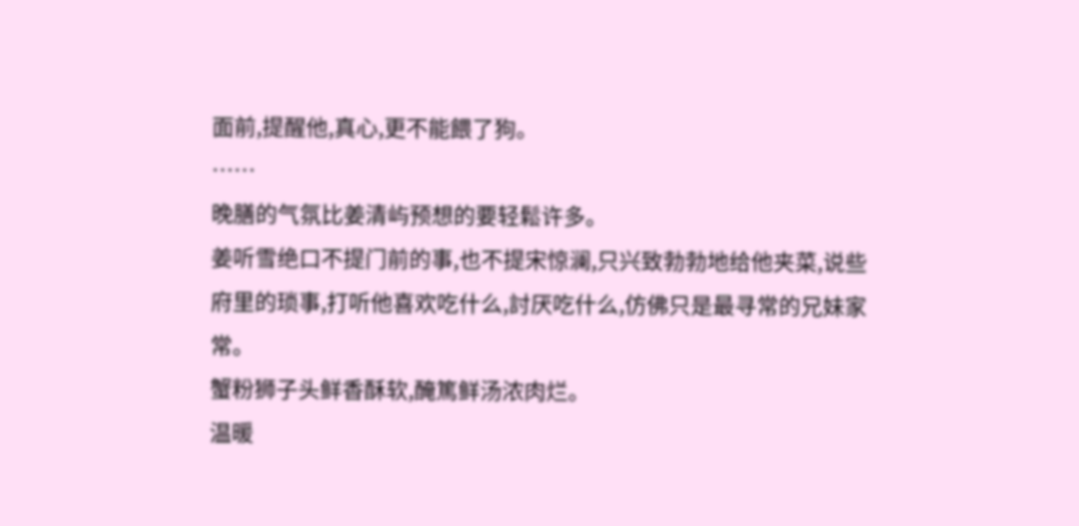面前,提醒他,真心,更不能餵了狗。
……
晚膳的气氛比姜清屿预想的要轻鬆许多。
姜听雪绝口不提门前的事,也不提宋惊澜,只兴致勃勃地给他夹菜,说些府里的琐事,打听他喜欢吃什么,討厌吃什么,仿佛只是最寻常的兄妹家常。
蟹粉狮子头鲜香酥软,醃篤鲜汤浓肉烂。
温暖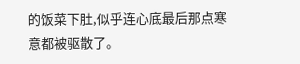的饭菜下肚,似乎连心底最后那点寒意都被驱散了。